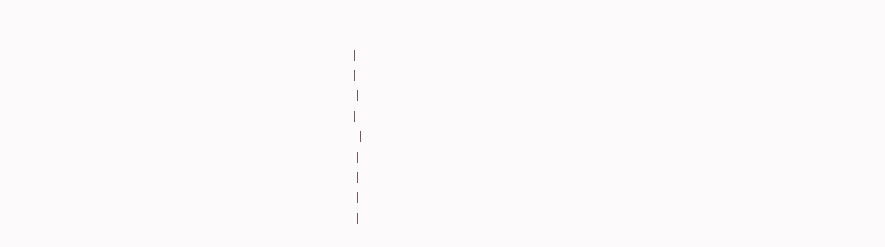|
|
 |
|
  |
 |
 |
 |
 |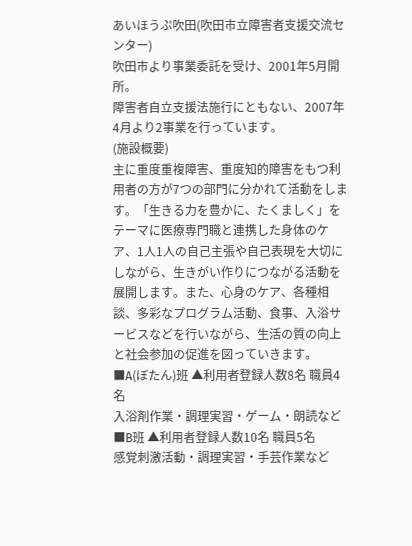あいほうぷ吹田(吹田市立障害者支援交流センター)
吹田市より事業委託を受け、2001年5月開所。
障害者自立支援法施行にともない、2007年4月より2事業を行っています。
(施設概要)
主に重度重複障害、重度知的障害をもつ利用者の方が7つの部門に分かれて活動をします。「生きる力を豊かに、たくましく」をテーマに医療専門職と連携した身体のケア、1人1人の自己主張や自己表現を大切にしながら、生きがい作りにつながる活動を展開します。また、心身のケア、各種相談、多彩なプログラム活動、食事、入浴サービスなどを行いながら、生活の質の向上と社会参加の促進を図っていきます。
■A(ぼたん)班 ▲利用者登録人数8名 職員4名
入浴剤作業・調理実習・ゲーム・朗読など
■B班 ▲利用者登録人数10名 職員5名
感覚刺激活動・調理実習・手芸作業など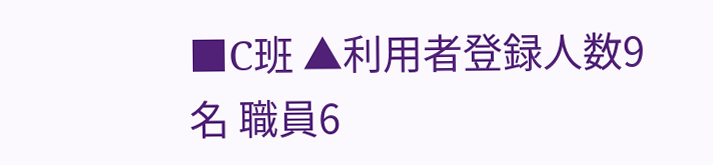■C班 ▲利用者登録人数9名 職員6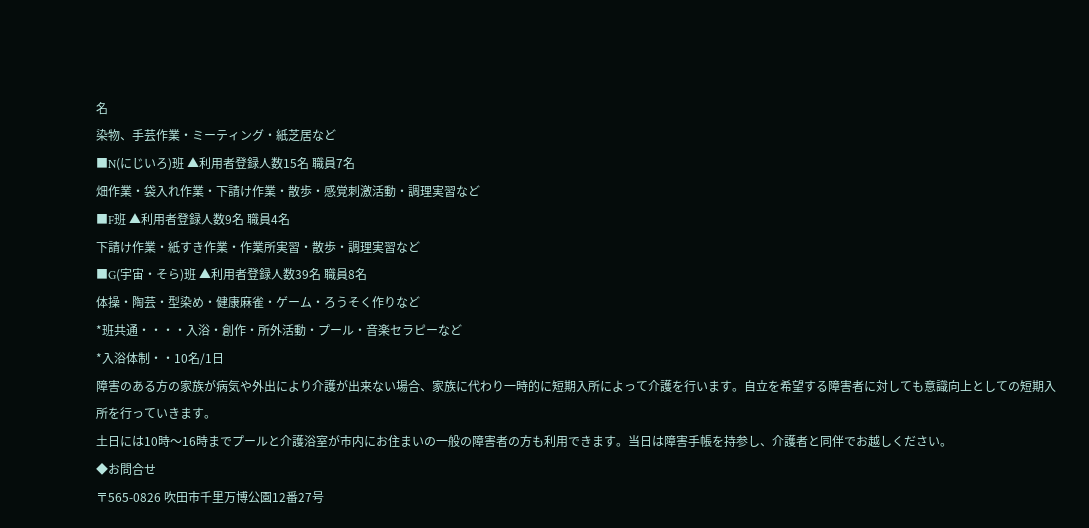名
染物、手芸作業・ミーティング・紙芝居など
■N(にじいろ)班 ▲利用者登録人数15名 職員7名
畑作業・袋入れ作業・下請け作業・散歩・感覚刺激活動・調理実習など
■F班 ▲利用者登録人数9名 職員4名
下請け作業・紙すき作業・作業所実習・散歩・調理実習など
■G(宇宙・そら)班 ▲利用者登録人数39名 職員8名
体操・陶芸・型染め・健康麻雀・ゲーム・ろうそく作りなど
*班共通・・・・入浴・創作・所外活動・プール・音楽セラピーなど
*入浴体制・・10名/1日
障害のある方の家族が病気や外出により介護が出来ない場合、家族に代わり一時的に短期入所によって介護を行います。自立を希望する障害者に対しても意識向上としての短期入所を行っていきます。
土日には10時〜16時までプールと介護浴室が市内にお住まいの一般の障害者の方も利用できます。当日は障害手帳を持参し、介護者と同伴でお越しください。
◆お問合せ
〒565-0826 吹田市千里万博公園12番27号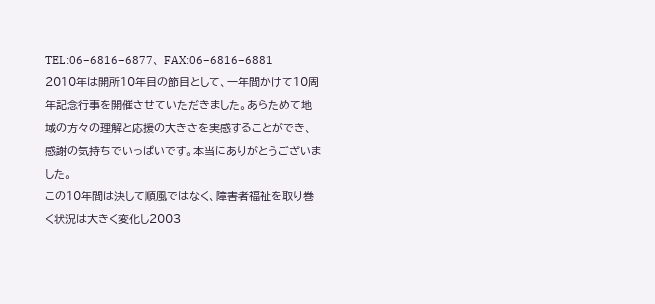TEL:06−6816−6877、 FAX:06−6816−6881
2010年は開所10年目の節目として、一年間かけて10周年記念行事を開催させていただきました。あらためて地域の方々の理解と応援の大きさを実感することができ、感謝の気持ちでいっぱいです。本当にありがとうございました。
この10年間は決して順風ではなく、障害者福祉を取り巻く状況は大きく変化し2003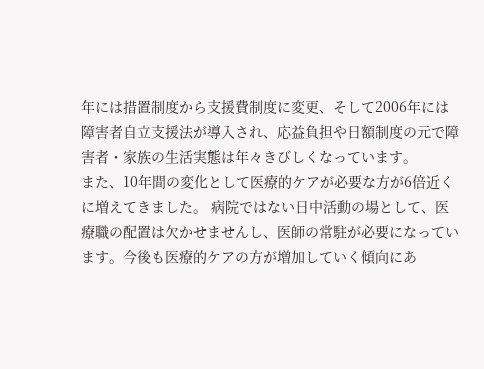年には措置制度から支援費制度に変更、そして2006年には障害者自立支援法が導入され、応益負担や日額制度の元で障害者・家族の生活実態は年々きびしくなっています。
また、10年間の変化として医療的ケアが必要な方が6倍近くに増えてきました。 病院ではない日中活動の場として、医療職の配置は欠かせませんし、医師の常駐が必要になっています。今後も医療的ケアの方が増加していく傾向にあ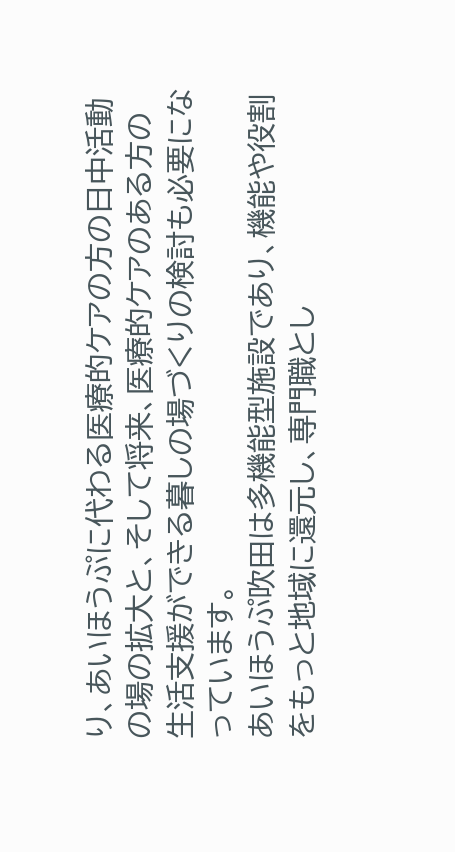り、あいほうぷに代わる医療的ケアの方の日中活動の場の拡大と、そして将来、医療的ケアのある方の生活支援ができる暮しの場づくりの検討も必要になっています。
あいほうぷ吹田は多機能型施設であり、機能や役割をもっと地域に還元し、専門職とし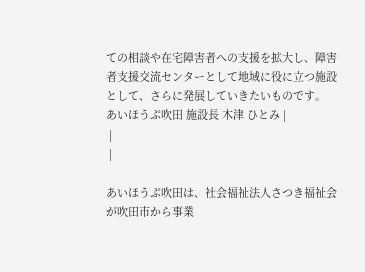ての相談や在宅障害者への支援を拡大し、障害者支援交流センターとして地域に役に立つ施設として、さらに発展していきたいものです。
あいほうぷ吹田 施設長 木津 ひとみ |
 |
 |

あいほうぷ吹田は、社会福祉法人さつき福祉会が吹田市から事業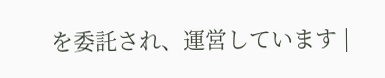を委託され、運営しています |